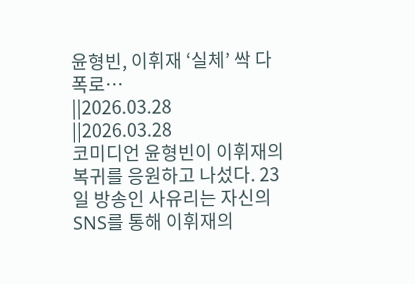윤형빈, 이휘재 ‘실체’ 싹 다 폭로…
||2026.03.28
||2026.03.28
코미디언 윤형빈이 이휘재의 복귀를 응원하고 나섰다. 23일 방송인 사유리는 자신의 SNS를 통해 이휘재의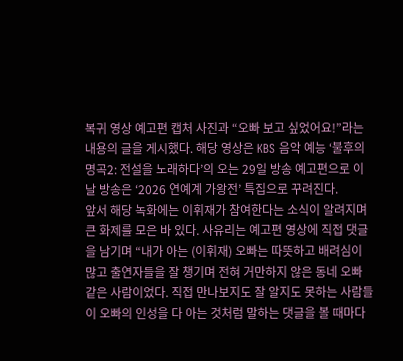복귀 영상 예고편 캡처 사진과 “오빠 보고 싶었어요!”라는 내용의 글을 게시했다. 해당 영상은 KBS 음악 예능 ‘불후의 명곡2: 전설을 노래하다’의 오는 29일 방송 예고편으로 이날 방송은 ‘2026 연예계 가왕전’ 특집으로 꾸려진다.
앞서 해당 녹화에는 이휘재가 참여한다는 소식이 알려지며 큰 화제를 모은 바 있다. 사유리는 예고편 영상에 직접 댓글을 남기며 “내가 아는 (이휘재) 오빠는 따뜻하고 배려심이 많고 출연자들을 잘 챙기며 전혀 거만하지 않은 동네 오빠 같은 사람이었다. 직접 만나보지도 잘 알지도 못하는 사람들이 오빠의 인성을 다 아는 것처럼 말하는 댓글을 볼 때마다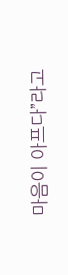마음이 아프다”라고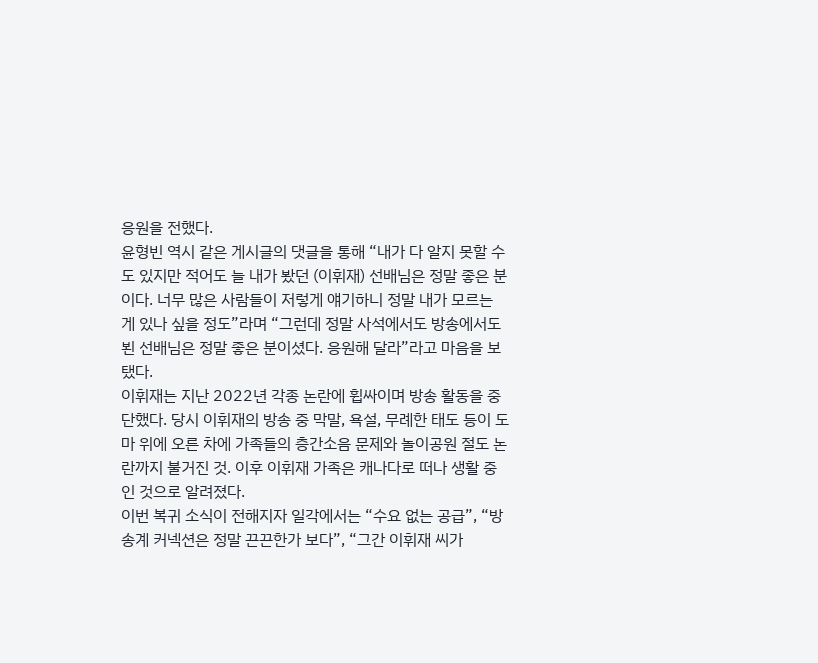응원을 전했다.
윤형빈 역시 같은 게시글의 댓글을 통해 “내가 다 알지 못할 수도 있지만 적어도 늘 내가 봤던 (이휘재) 선배님은 정말 좋은 분이다. 너무 많은 사람들이 저렇게 얘기하니 정말 내가 모르는 게 있나 싶을 정도”라며 “그런데 정말 사석에서도 방송에서도 뵌 선배님은 정말 좋은 분이셨다. 응원해 달라”라고 마음을 보탰다.
이휘재는 지난 2022년 각종 논란에 휩싸이며 방송 활동을 중단했다. 당시 이휘재의 방송 중 막말, 욕설, 무례한 태도 등이 도마 위에 오른 차에 가족들의 층간소음 문제와 놀이공원 절도 논란까지 불거진 것. 이후 이휘재 가족은 캐나다로 떠나 생활 중인 것으로 알려졌다.
이번 복귀 소식이 전해지자 일각에서는 “수요 없는 공급”, “방송계 커넥션은 정말 끈끈한가 보다”, “그간 이휘재 씨가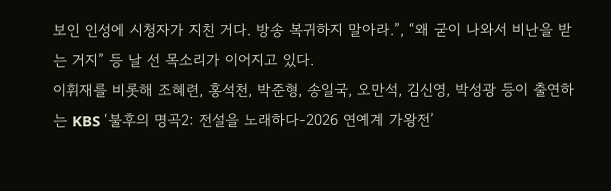보인 인성에 시청자가 지친 거다. 방송 복귀하지 말아라.”, “왜 굳이 나와서 비난을 받는 거지” 등 날 선 목소리가 이어지고 있다.
이휘재를 비롯해 조혜련, 홍석천, 박준형, 송일국, 오만석, 김신영, 박성광 등이 출연하는 KBS ‘불후의 명곡2: 전설을 노래하다-2026 연예계 가왕전’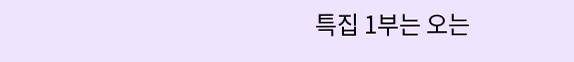특집 1부는 오는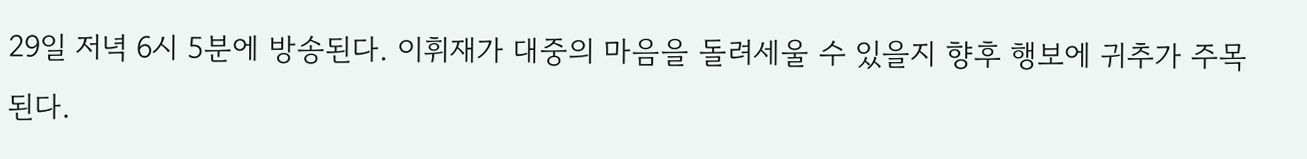29일 저녁 6시 5분에 방송된다. 이휘재가 대중의 마음을 돌려세울 수 있을지 향후 행보에 귀추가 주목된다.